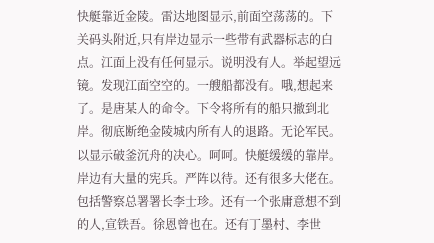快艇靠近金陵。雷达地图显示,前面空荡荡的。下关码头附近,只有岸边显示一些带有武器标志的白点。江面上没有任何显示。说明没有人。举起望远镜。发现江面空空的。一艘船都没有。哦,想起来了。是唐某人的命令。下令将所有的船只撤到北岸。彻底断绝金陵城内所有人的退路。无论军民。以显示破釜沉舟的决心。呵呵。快艇缓缓的靠岸。岸边有大量的宪兵。严阵以待。还有很多大佬在。包括警察总署署长李士珍。还有一个张庸意想不到的人,宣铁吾。徐恩曾也在。还有丁墨村、李世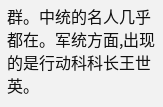群。中统的名人几乎都在。军统方面,出现的是行动科科长王世英。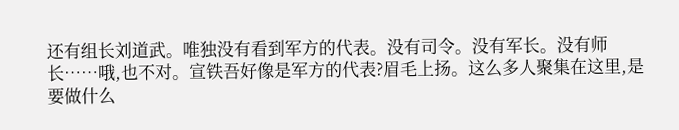还有组长刘道武。唯独没有看到军方的代表。没有司令。没有军长。没有师长……哦,也不对。宣铁吾好像是军方的代表?眉毛上扬。这么多人聚集在这里,是要做什么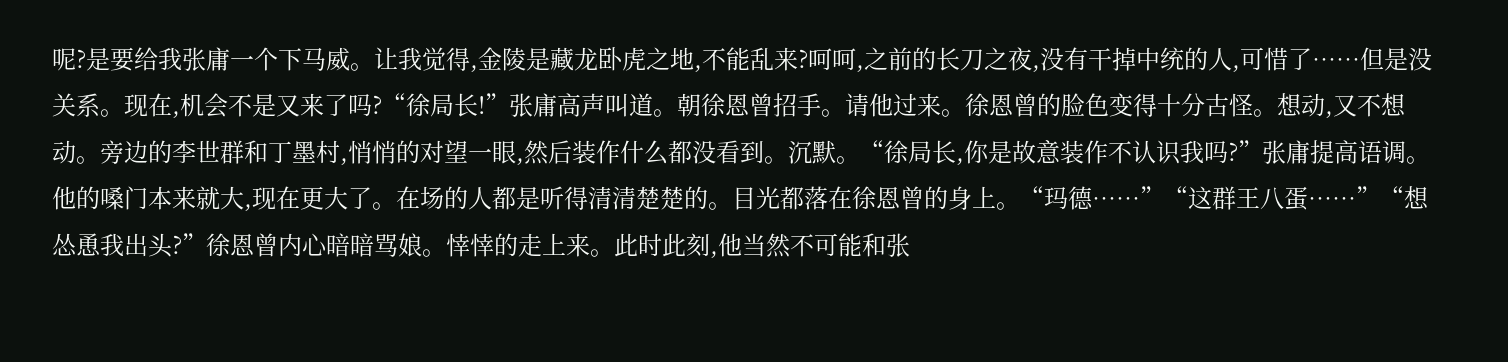呢?是要给我张庸一个下马威。让我觉得,金陵是藏龙卧虎之地,不能乱来?呵呵,之前的长刀之夜,没有干掉中统的人,可惜了……但是没关系。现在,机会不是又来了吗?“徐局长!”张庸高声叫道。朝徐恩曾招手。请他过来。徐恩曾的脸色变得十分古怪。想动,又不想动。旁边的李世群和丁墨村,悄悄的对望一眼,然后装作什么都没看到。沉默。“徐局长,你是故意装作不认识我吗?”张庸提高语调。他的嗓门本来就大,现在更大了。在场的人都是听得清清楚楚的。目光都落在徐恩曾的身上。“玛德……”“这群王八蛋……”“想怂恿我出头?”徐恩曾内心暗暗骂娘。悻悻的走上来。此时此刻,他当然不可能和张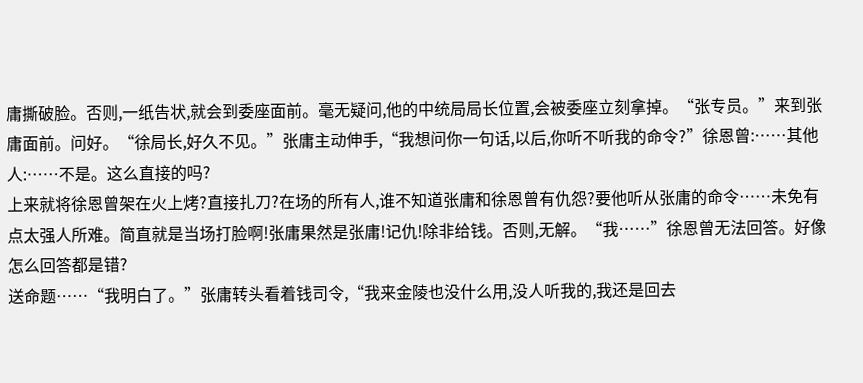庸撕破脸。否则,一纸告状,就会到委座面前。毫无疑问,他的中统局局长位置,会被委座立刻拿掉。“张专员。”来到张庸面前。问好。“徐局长,好久不见。”张庸主动伸手,“我想问你一句话,以后,你听不听我的命令?”徐恩曾:……其他人:……不是。这么直接的吗?
上来就将徐恩曾架在火上烤?直接扎刀?在场的所有人,谁不知道张庸和徐恩曾有仇怨?要他听从张庸的命令……未免有点太强人所难。简直就是当场打脸啊!张庸果然是张庸!记仇!除非给钱。否则,无解。“我……”徐恩曾无法回答。好像怎么回答都是错?
送命题……“我明白了。”张庸转头看着钱司令,“我来金陵也没什么用,没人听我的,我还是回去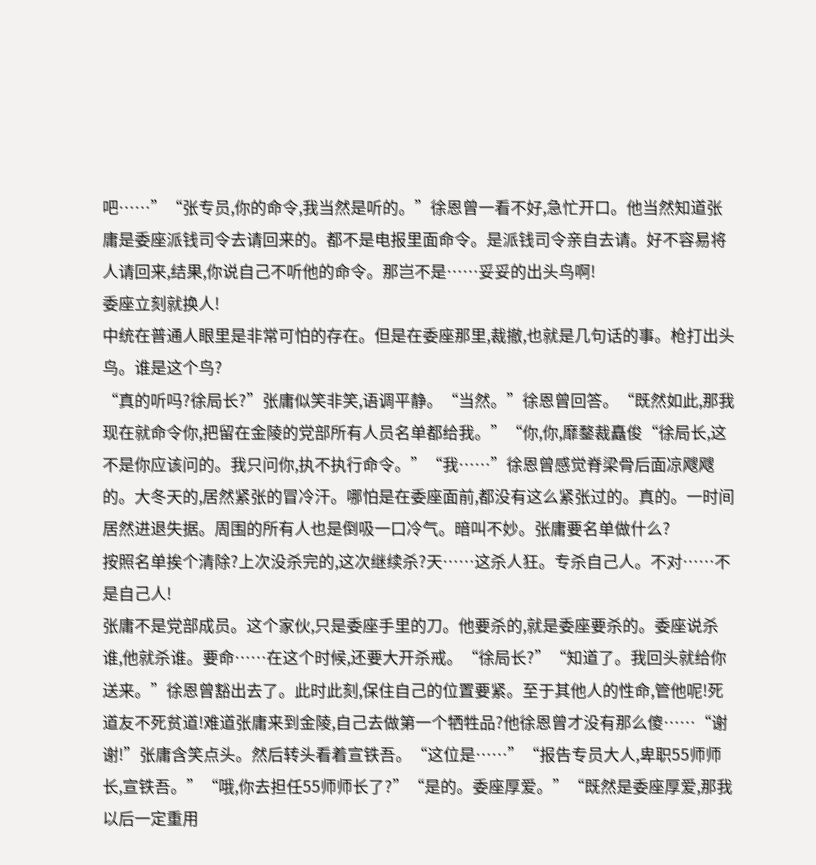吧……”“张专员,你的命令,我当然是听的。”徐恩曾一看不好,急忙开口。他当然知道张庸是委座派钱司令去请回来的。都不是电报里面命令。是派钱司令亲自去请。好不容易将人请回来,结果,你说自己不听他的命令。那岂不是……妥妥的出头鸟啊!
委座立刻就换人!
中统在普通人眼里是非常可怕的存在。但是在委座那里,裁撤,也就是几句话的事。枪打出头鸟。谁是这个鸟?
“真的听吗?徐局长?”张庸似笑非笑,语调平静。“当然。”徐恩曾回答。“既然如此,那我现在就命令你,把留在金陵的党部所有人员名单都给我。”“你,你,靡鍪裁矗俊“徐局长,这不是你应该问的。我只问你,执不执行命令。”“我……”徐恩曾感觉脊梁骨后面凉飕飕的。大冬天的,居然紧张的冒冷汗。哪怕是在委座面前,都没有这么紧张过的。真的。一时间居然进退失据。周围的所有人也是倒吸一口冷气。暗叫不妙。张庸要名单做什么?
按照名单挨个清除?上次没杀完的,这次继续杀?天……这杀人狂。专杀自己人。不对……不是自己人!
张庸不是党部成员。这个家伙,只是委座手里的刀。他要杀的,就是委座要杀的。委座说杀谁,他就杀谁。要命……在这个时候,还要大开杀戒。“徐局长?”“知道了。我回头就给你送来。”徐恩曾豁出去了。此时此刻,保住自己的位置要紧。至于其他人的性命,管他呢!死道友不死贫道!难道张庸来到金陵,自己去做第一个牺牲品?他徐恩曾才没有那么傻……“谢谢!”张庸含笑点头。然后转头看着宣铁吾。“这位是……”“报告专员大人,卑职55师师长,宣铁吾。”“哦,你去担任55师师长了?”“是的。委座厚爱。”“既然是委座厚爱,那我以后一定重用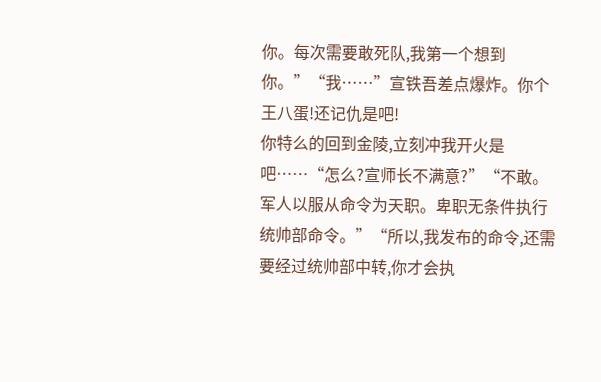你。每次需要敢死队,我第一个想到你。”“我……”宣铁吾差点爆炸。你个王八蛋!还记仇是吧!
你特么的回到金陵,立刻冲我开火是吧……“怎么?宣师长不满意?”“不敢。军人以服从命令为天职。卑职无条件执行统帅部命令。”“所以,我发布的命令,还需要经过统帅部中转,你才会执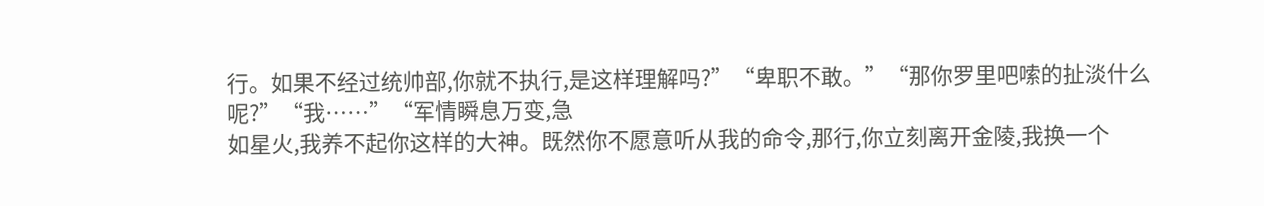行。如果不经过统帅部,你就不执行,是这样理解吗?”“卑职不敢。”“那你罗里吧嗦的扯淡什么呢?”“我……”“军情瞬息万变,急
如星火,我养不起你这样的大神。既然你不愿意听从我的命令,那行,你立刻离开金陵,我换一个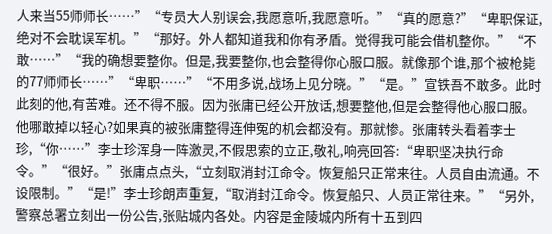人来当55师师长……”“专员大人别误会,我愿意听,我愿意听。”“真的愿意?”“卑职保证,绝对不会耽误军机。”“那好。外人都知道我和你有矛盾。觉得我可能会借机整你。”“不敢……”“我的确想要整你。但是,我要整你,也会整得你心服口服。就像那个谁,那个被枪毙的77师师长……”“卑职……”“不用多说,战场上见分晓。”“是。”宣铁吾不敢多。此时此刻的他,有苦难。还不得不服。因为张庸已经公开放话,想要整他,但是会整得他心服口服。他哪敢掉以轻心?如果真的被张庸整得连伸冤的机会都没有。那就惨。张庸转头看着李士珍,“你……”李士珍浑身一阵激灵,不假思索的立正,敬礼,响亮回答:“卑职坚决执行命令。”“很好。”张庸点点头,“立刻取消封江命令。恢复船只正常来往。人员自由流通。不设限制。”“是!”李士珍朗声重复,“取消封江命令。恢复船只、人员正常往来。”“另外,警察总署立刻出一份公告,张贴城内各处。内容是金陵城内所有十五到四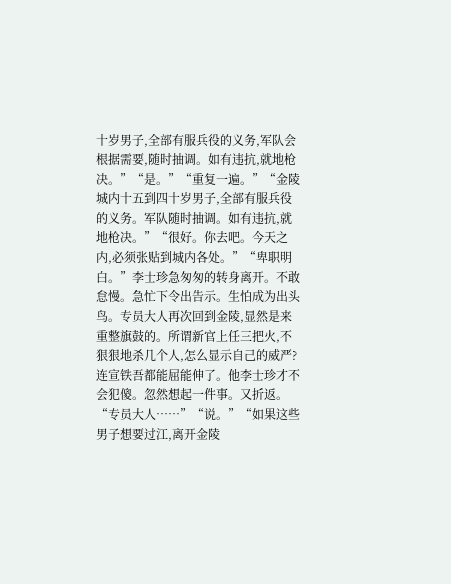十岁男子,全部有服兵役的义务,军队会根据需要,随时抽调。如有违抗,就地枪决。”“是。”“重复一遍。”“金陵城内十五到四十岁男子,全部有服兵役的义务。军队随时抽调。如有违抗,就地枪决。”“很好。你去吧。今天之内,必须张贴到城内各处。”“卑职明白。”李士珍急匆匆的转身离开。不敢怠慢。急忙下令出告示。生怕成为出头鸟。专员大人再次回到金陵,显然是来重整旗鼓的。所谓新官上任三把火,不狠狠地杀几个人,怎么显示自己的威严?
连宣铁吾都能屈能伸了。他李士珍才不会犯傻。忽然想起一件事。又折返。“专员大人……”“说。”“如果这些男子想要过江,离开金陵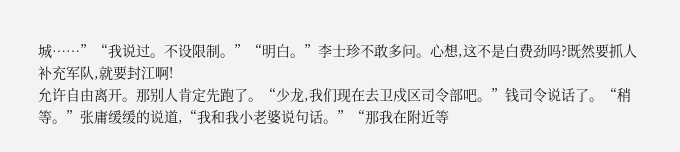城……”“我说过。不设限制。”“明白。”李士珍不敢多问。心想,这不是白费劲吗?既然要抓人补充军队,就要封江啊!
允许自由离开。那别人肯定先跑了。“少龙,我们现在去卫戍区司令部吧。”钱司令说话了。“稍等。”张庸缓缓的说道,“我和我小老婆说句话。”“那我在附近等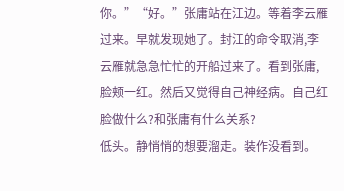你。”“好。”张庸站在江边。等着李云雁过来。早就发现她了。封江的命令取消,李云雁就急急忙忙的开船过来了。看到张庸,脸颊一红。然后又觉得自己神经病。自己红脸做什么?和张庸有什么关系?
低头。静悄悄的想要溜走。装作没看到。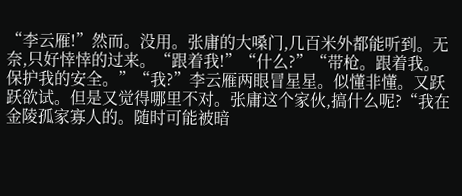“李云雁!”然而。没用。张庸的大嗓门,几百米外都能听到。无奈,只好悻悻的过来。“跟着我!”“什么?”“带枪。跟着我。保护我的安全。”“我?”李云雁两眼冒星星。似懂非懂。又跃跃欲试。但是又觉得哪里不对。张庸这个家伙,搞什么呢?“我在金陵孤家寡人的。随时可能被暗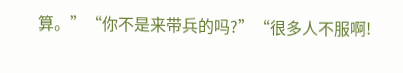算。”“你不是来带兵的吗?”“很多人不服啊!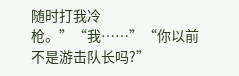随时打我冷枪。”“我……”“你以前不是游击队长吗?”